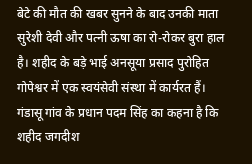बेटे की मौत की खबर सुनने के बाद उनकी माता सुरेशी देवी और पत्नी ऊषा का रो-रोकर बुरा हाल है। शहीद के बड़े भाई अनसूया प्रसाद पुरोहित गोपेश्वर में एक स्वयंसेवी संस्था में कार्यरत हैं।
गंडासू गांव के प्रधान पदम सिंह का कहना है कि शहीद जगदीश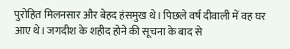पुरोहित मिलनसार और बेहद हंसमुख थे। पिछले वर्ष दीवाली में वह घर आए थे। जगदीश के शहीद होने की सूचना के बाद से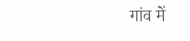गांव में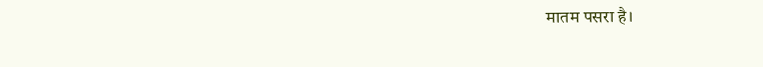मातम पसरा है।